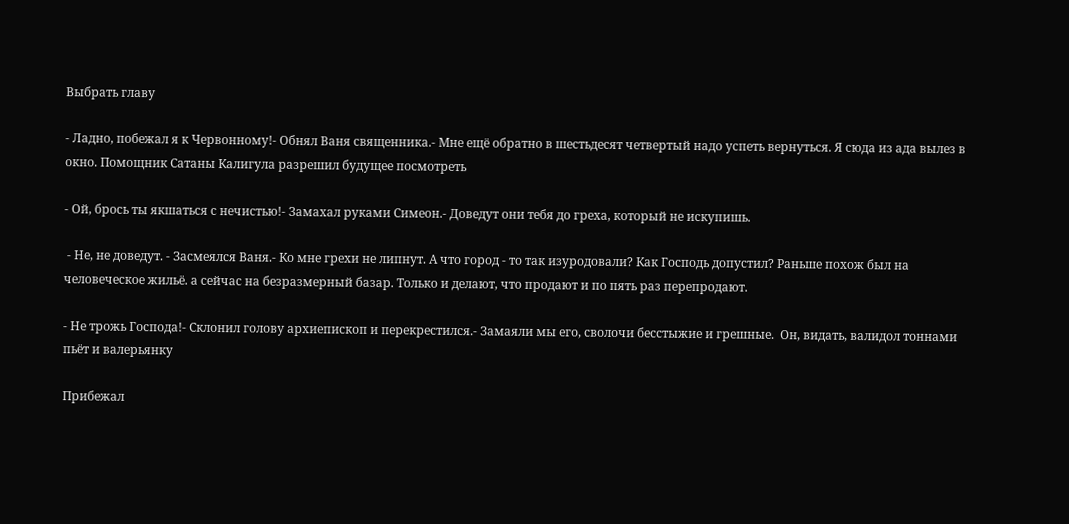Выбрать главу

- Ладно, побежал я к Червонному!- Обнял Ваня священника.- Мне ещё обратно в шестьдесят четвертый надо успеть вернуться. Я сюда из ада вылез в окно. Помощник Сатаны Калигула разрешил будущее посмотреть

- Ой, брось ты якшаться с нечистью!- Замахал руками Симеон.- Доведут они тебя до греха, который не искупишь.

 - Не, не доведут. - Засмеялся Ваня.- Ко мне грехи не липнут. А что город - то так изуродовали? Как Господь допустил? Раньше похож был на человеческое жильё. а сейчас на безразмерный базар. Только и делают, что продают и по пять раз перепродают.

- Не трожь Господа!- Склонил голову архиепископ и перекрестился.- Замаяли мы его, сволочи бесстыжие и грешные.  Он, видать, валидол тоннами  пьёт и валерьянку

Прибежал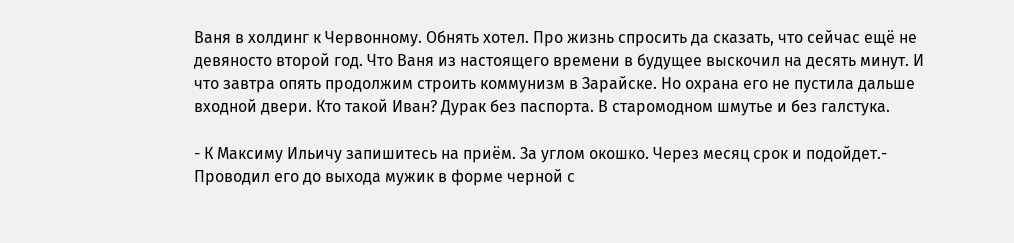Ваня в холдинг к Червонному. Обнять хотел. Про жизнь спросить да сказать, что сейчас ещё не девяносто второй год. Что Ваня из настоящего времени в будущее выскочил на десять минут. И что завтра опять продолжим строить коммунизм в Зарайске. Но охрана его не пустила дальше входной двери. Кто такой Иван? Дурак без паспорта. В старомодном шмутье и без галстука.

- К Максиму Ильичу запишитесь на приём. За углом окошко. Через месяц срок и подойдет.- Проводил его до выхода мужик в форме черной с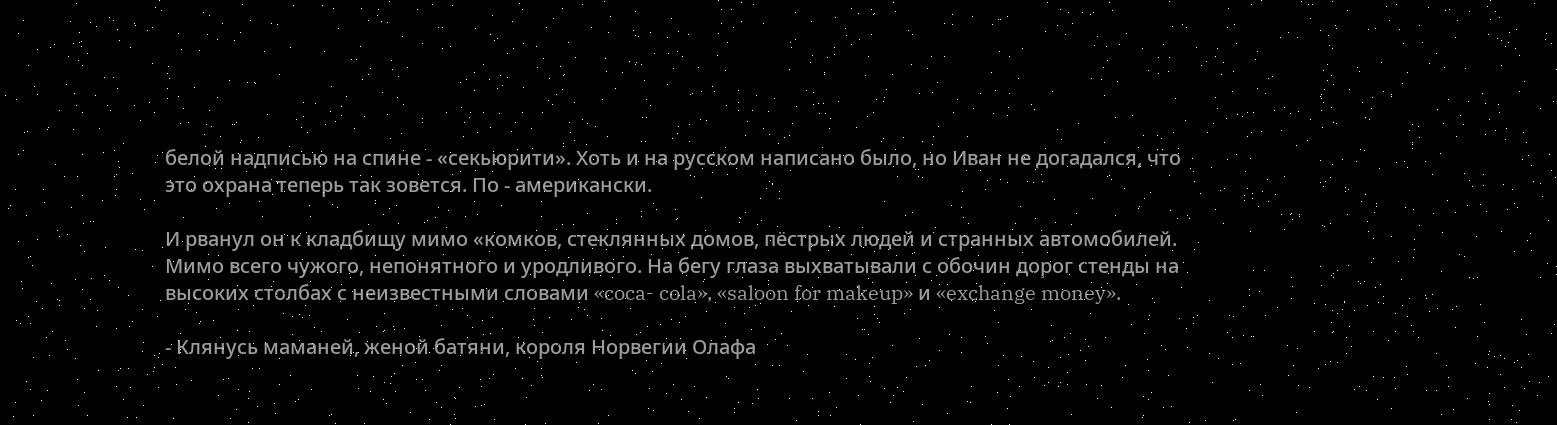белой надписью на спине - «секьюрити». Хоть и на русском написано было, но Иван не догадался, что это охрана теперь так зовется. По - американски.

И рванул он к кладбищу мимо «комков, стеклянных домов, пёстрых людей и странных автомобилей. Мимо всего чужого, непонятного и уродливого. На бегу глаза выхватывали с обочин дорог стенды на высоких столбах с неизвестными словами «coca- cola», «saloon for makeup» и «exchange money».

- Клянусь маманей, женой батяни, короля Норвегии Олафа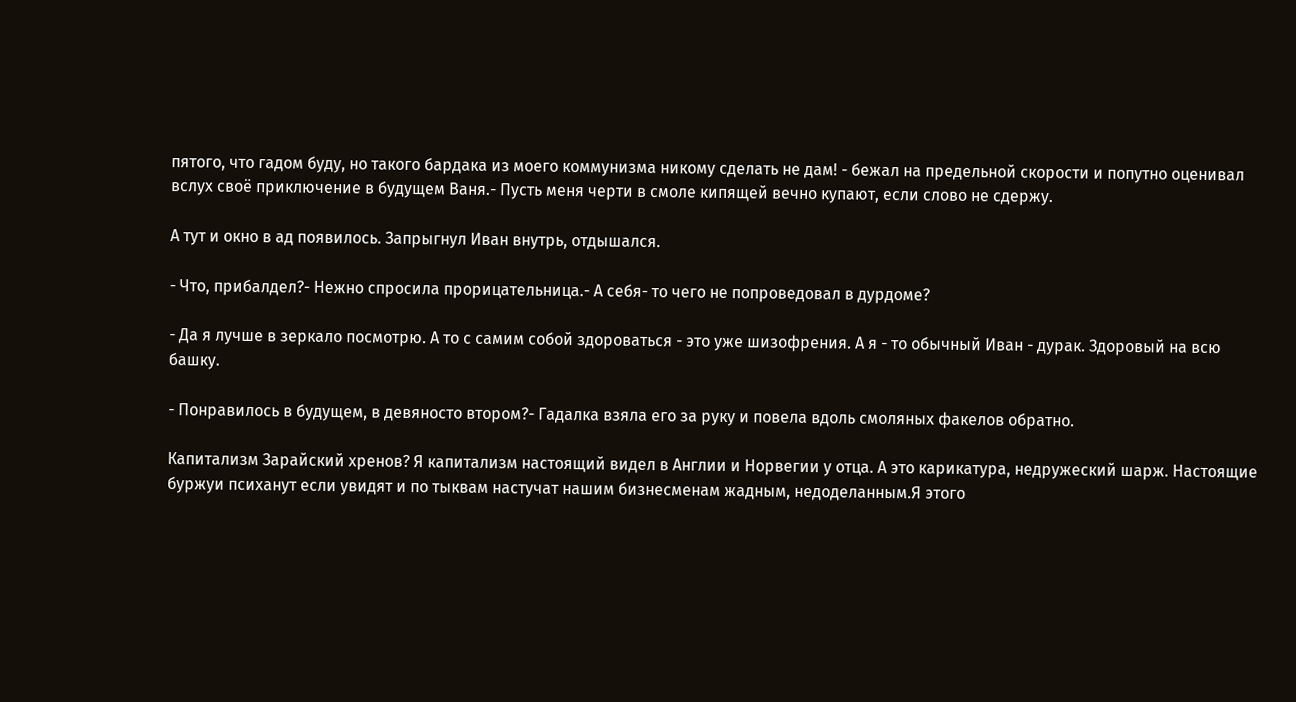пятого, что гадом буду, но такого бардака из моего коммунизма никому сделать не дам! - бежал на предельной скорости и попутно оценивал вслух своё приключение в будущем Ваня.- Пусть меня черти в смоле кипящей вечно купают, если слово не сдержу.

А тут и окно в ад появилось. Запрыгнул Иван внутрь, отдышался.

- Что, прибалдел?- Нежно спросила прорицательница.- А себя- то чего не попроведовал в дурдоме?

- Да я лучше в зеркало посмотрю. А то с самим собой здороваться - это уже шизофрения. А я - то обычный Иван - дурак. Здоровый на всю башку.

- Понравилось в будущем, в девяносто втором?- Гадалка взяла его за руку и повела вдоль смоляных факелов обратно.

Капитализм Зарайский хренов? Я капитализм настоящий видел в Англии и Норвегии у отца. А это карикатура, недружеский шарж. Настоящие буржуи психанут если увидят и по тыквам настучат нашим бизнесменам жадным, недоделанным.Я этого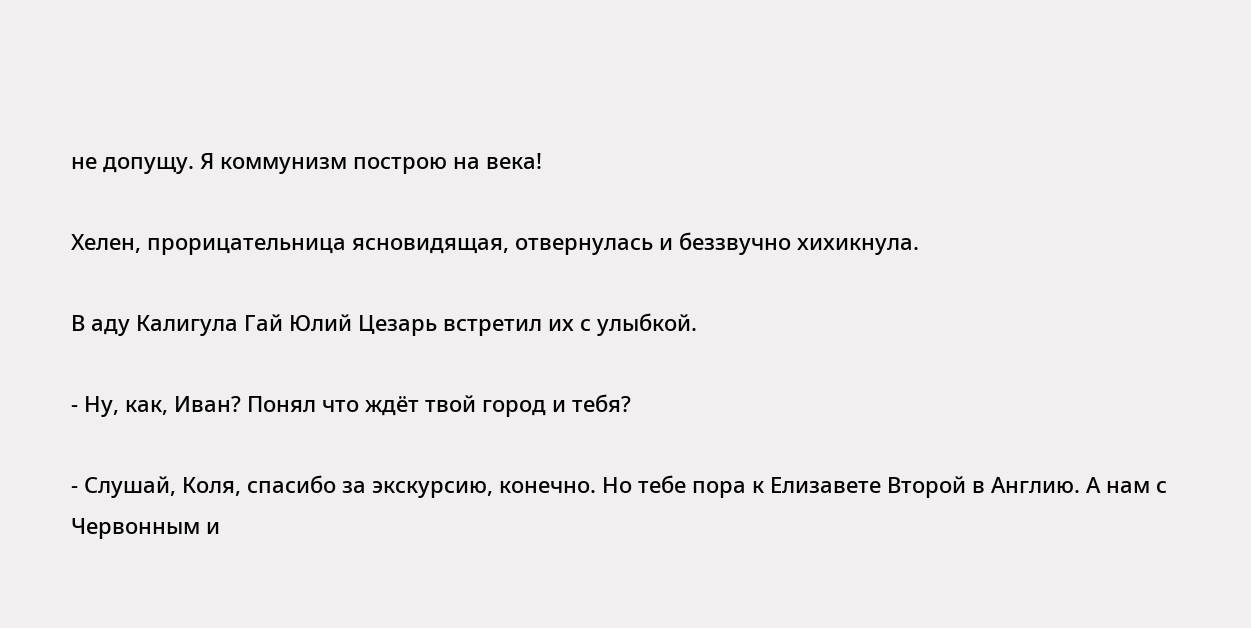не допущу. Я коммунизм построю на века!

Хелен, прорицательница ясновидящая, отвернулась и беззвучно хихикнула.

В аду Калигула Гай Юлий Цезарь встретил их с улыбкой.

- Ну, как, Иван? Понял что ждёт твой город и тебя?

- Слушай, Коля, спасибо за экскурсию, конечно. Но тебе пора к Елизавете Второй в Англию. А нам с Червонным и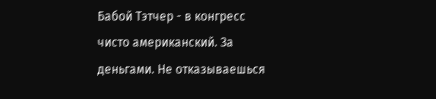Бабой Тэтчер - в конгресс чисто американский. За деньгами. Не отказываешься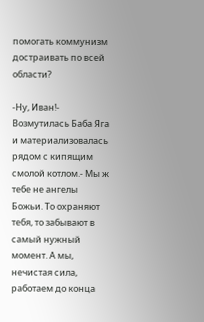помогать коммунизм достраивать по всей области?

-Ну, Иван!- Возмутилась Баба Яга и материализовалась рядом с кипящим смолой котлом.- Мы ж тебе не ангелы Божьи. То охраняют тебя, то забывают в самый нужный момент. А мы, нечистая сила, работаем до конца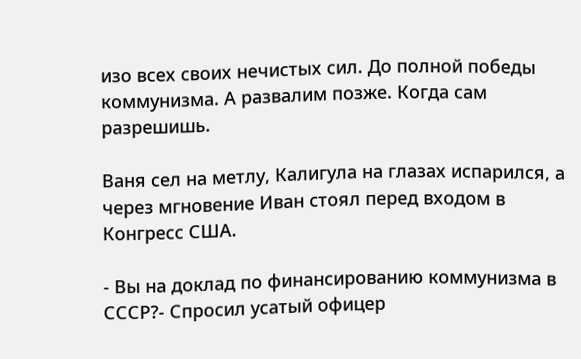изо всех своих нечистых сил. До полной победы коммунизма. А развалим позже. Когда сам разрешишь.

Ваня сел на метлу, Калигула на глазах испарился, а через мгновение Иван стоял перед входом в Конгресс США.

- Вы на доклад по финансированию коммунизма в СССР?- Спросил усатый офицер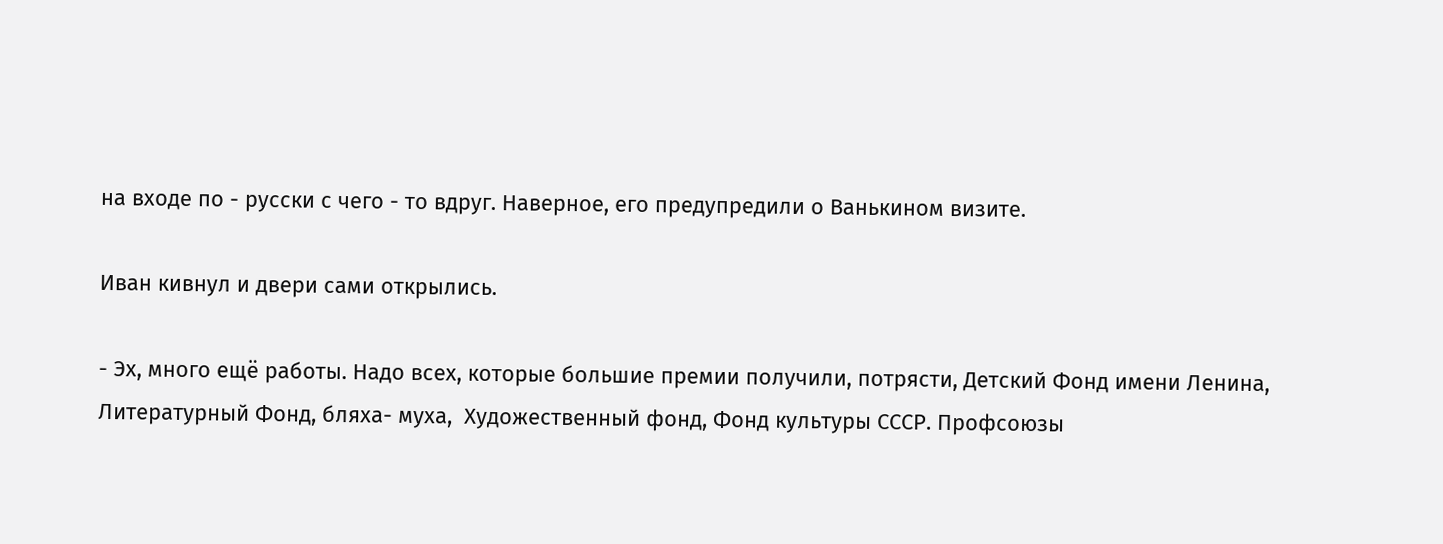на входе по - русски с чего - то вдруг. Наверное, его предупредили о Ванькином визите.

Иван кивнул и двери сами открылись.

- Эх, много ещё работы. Надо всех, которые большие премии получили, потрясти, Детский Фонд имени Ленина, Литературный Фонд, бляха- муха,  Художественный фонд, Фонд культуры СССР. Профсоюзы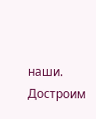наши. Достроим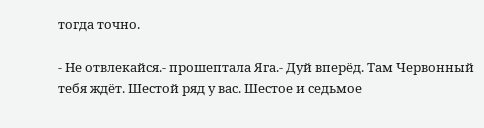тогда точно.

- Не отвлекайся.- прошептала Яга.- Дуй вперёд. Там Червонный тебя ждёт. Шестой ряд у вас. Шестое и седьмое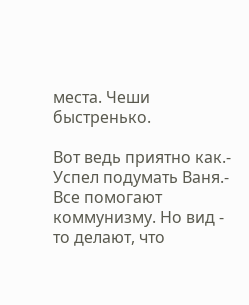места. Чеши быстренько.

Вот ведь приятно как.- Успел подумать Ваня.- Все помогают коммунизму. Но вид - то делают, что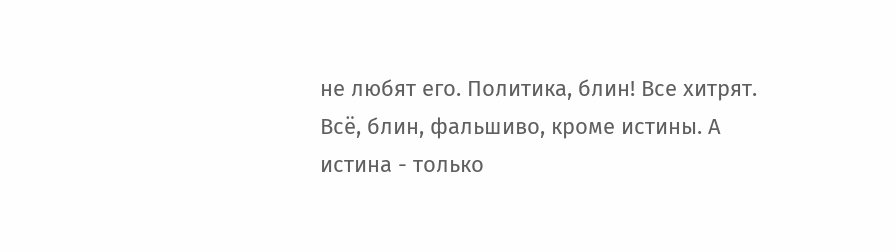не любят его. Политика, блин! Все хитрят. Всё, блин, фальшиво, кроме истины. А истина - только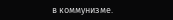в коммунизме.